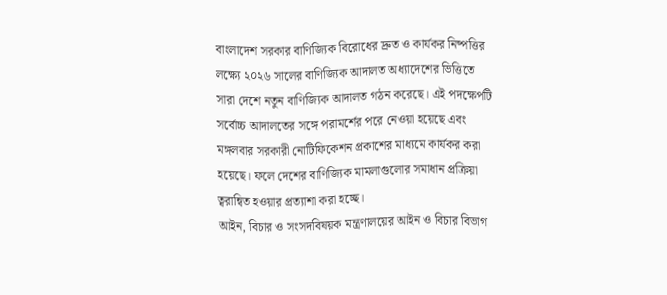বাংলাদেশ সরকার বাণিজ্যিক বিরোধের দ্রুত ও কার্যকর নিষ্পত্তির লক্ষ্যে ২০২৬ সালের বাণিজ্যিক আদালত অধ্যাদেশের ভিত্তিতে সারা দেশে নতুন বাণিজ্যিক আদালত গঠন করেছে। এই পদক্ষেপটি সর্বোচ্চ আদালতের সঙ্গে পরামর্শের পরে নেওয়া হয়েছে এবং মঙ্গলবার সরকারী নোটিফিকেশন প্রকাশের মাধ্যমে কার্যকর করা হয়েছে। ফলে দেশের বাণিজ্যিক মামলাগুলোর সমাধান প্রক্রিয়া ত্বরান্বিত হওয়ার প্রত্যাশা করা হচ্ছে।
আইন, বিচার ও সংসদবিষয়ক মন্ত্রণালয়ের আইন ও বিচার বিভাগ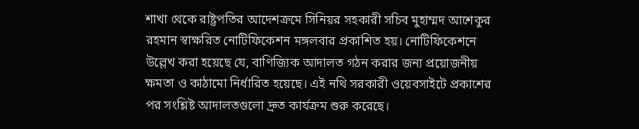শাখা থেকে রাষ্ট্রপতির আদেশক্রমে সিনিয়র সহকারী সচিব মুহাম্মদ আশেকুর রহমান স্বাক্ষরিত নোটিফিকেশন মঙ্গলবার প্রকাশিত হয়। নোটিফিকেশনে উল্লেখ করা হয়েছে যে, বাণিজ্যিক আদালত গঠন করার জন্য প্রয়োজনীয় ক্ষমতা ও কাঠামো নির্ধারিত হয়েছে। এই নথি সরকারী ওয়েবসাইটে প্রকাশের পর সংশ্লিষ্ট আদালতগুলো দ্রুত কার্যক্রম শুরু করেছে।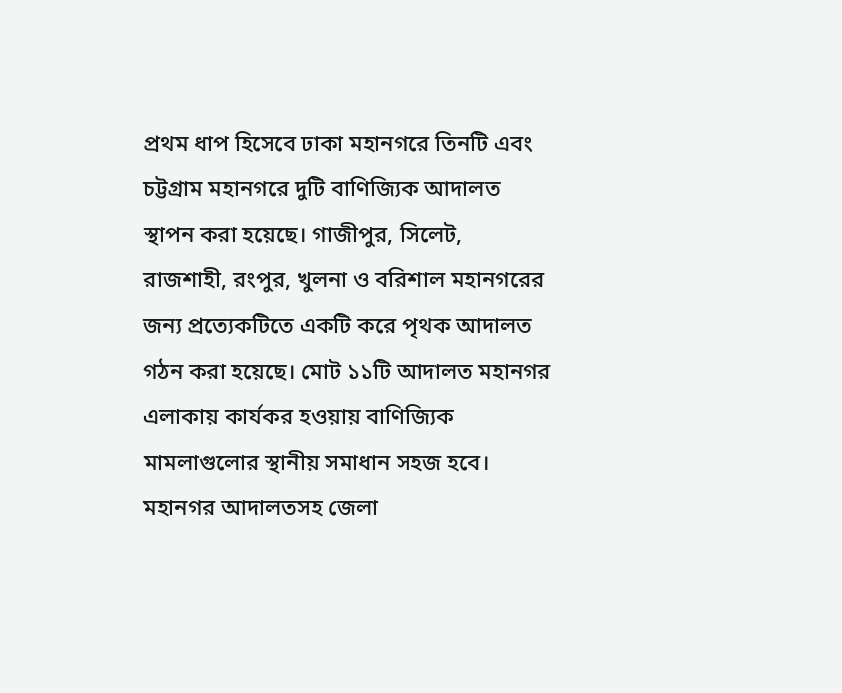প্রথম ধাপ হিসেবে ঢাকা মহানগরে তিনটি এবং চট্টগ্রাম মহানগরে দুটি বাণিজ্যিক আদালত স্থাপন করা হয়েছে। গাজীপুর, সিলেট, রাজশাহী, রংপুর, খুলনা ও বরিশাল মহানগরের জন্য প্রত্যেকটিতে একটি করে পৃথক আদালত গঠন করা হয়েছে। মোট ১১টি আদালত মহানগর এলাকায় কার্যকর হওয়ায় বাণিজ্যিক মামলাগুলোর স্থানীয় সমাধান সহজ হবে।
মহানগর আদালতসহ জেলা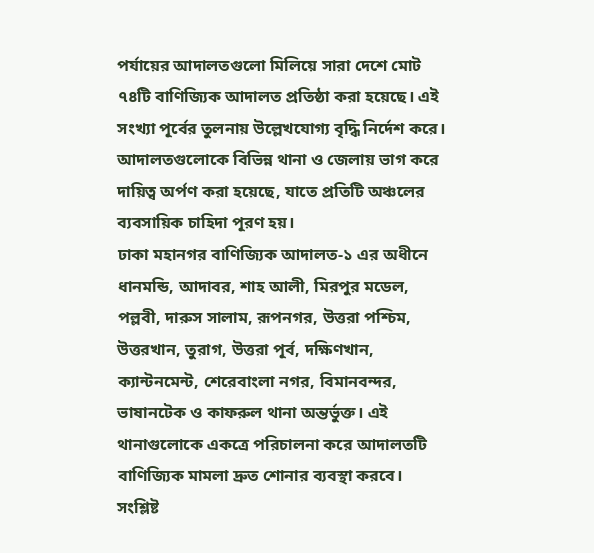পর্যায়ের আদালতগুলো মিলিয়ে সারা দেশে মোট ৭৪টি বাণিজ্যিক আদালত প্রতিষ্ঠা করা হয়েছে। এই সংখ্যা পূর্বের তুলনায় উল্লেখযোগ্য বৃদ্ধি নির্দেশ করে। আদালতগুলোকে বিভিন্ন থানা ও জেলায় ভাগ করে দায়িত্ব অর্পণ করা হয়েছে, যাতে প্রতিটি অঞ্চলের ব্যবসায়িক চাহিদা পূরণ হয়।
ঢাকা মহানগর বাণিজ্যিক আদালত-১ এর অধীনে ধানমন্ডি, আদাবর, শাহ আলী, মিরপুর মডেল, পল্লবী, দারুস সালাম, রূপনগর, উত্তরা পশ্চিম, উত্তরখান, তুরাগ, উত্তরা পূর্ব, দক্ষিণখান, ক্যান্টনমেন্ট, শেরেবাংলা নগর, বিমানবন্দর, ভাষানটেক ও কাফরুল থানা অন্তর্ভুক্ত। এই থানাগুলোকে একত্রে পরিচালনা করে আদালতটি বাণিজ্যিক মামলা দ্রুত শোনার ব্যবস্থা করবে। সংশ্লিষ্ট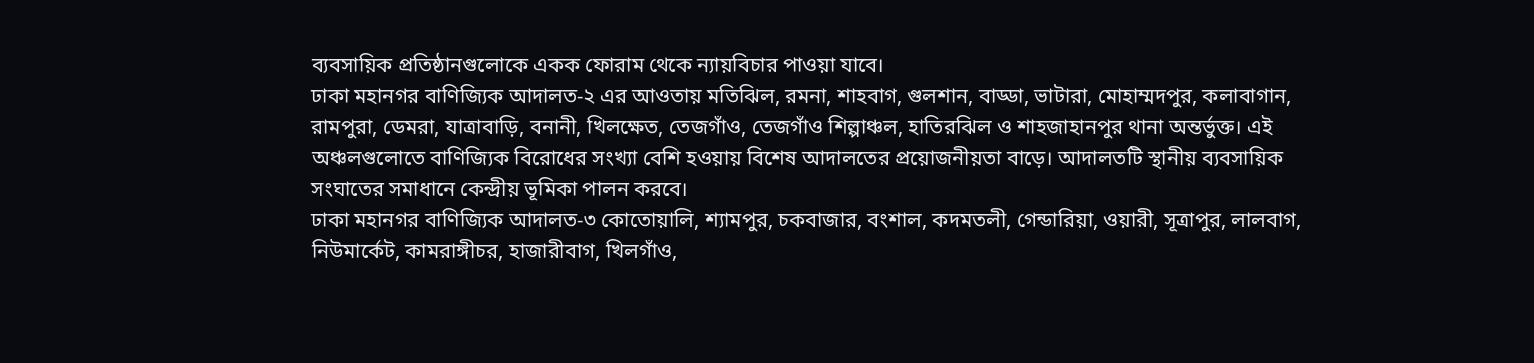ব্যবসায়িক প্রতিষ্ঠানগুলোকে একক ফোরাম থেকে ন্যায়বিচার পাওয়া যাবে।
ঢাকা মহানগর বাণিজ্যিক আদালত-২ এর আওতায় মতিঝিল, রমনা, শাহবাগ, গুলশান, বাড্ডা, ভাটারা, মোহাম্মদপুর, কলাবাগান, রামপুরা, ডেমরা, যাত্রাবাড়ি, বনানী, খিলক্ষেত, তেজগাঁও, তেজগাঁও শিল্পাঞ্চল, হাতিরঝিল ও শাহজাহানপুর থানা অন্তর্ভুক্ত। এই অঞ্চলগুলোতে বাণিজ্যিক বিরোধের সংখ্যা বেশি হওয়ায় বিশেষ আদালতের প্রয়োজনীয়তা বাড়ে। আদালতটি স্থানীয় ব্যবসায়িক সংঘাতের সমাধানে কেন্দ্রীয় ভূমিকা পালন করবে।
ঢাকা মহানগর বাণিজ্যিক আদালত-৩ কোতোয়ালি, শ্যামপুর, চকবাজার, বংশাল, কদমতলী, গেন্ডারিয়া, ওয়ারী, সূত্রাপুর, লালবাগ, নিউমার্কেট, কামরাঙ্গীচর, হাজারীবাগ, খিলগাঁও,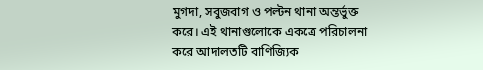মুগদা, সবুজবাগ ও পল্টন থানা অন্তর্ভুক্ত করে। এই থানাগুলোকে একত্রে পরিচালনা করে আদালতটি বাণিজ্যিক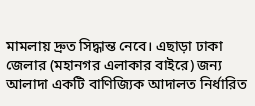মামলায় দ্রুত সিদ্ধান্ত নেবে। এছাড়া ঢাকা জেলার (মহানগর এলাকার বাইরে) জন্য আলাদা একটি বাণিজ্যিক আদালত নির্ধারিত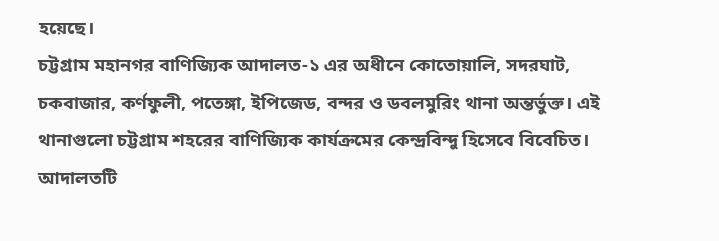হয়েছে।
চট্টগ্রাম মহানগর বাণিজ্যিক আদালত-১ এর অধীনে কোতোয়ালি, সদরঘাট, চকবাজার, কর্ণফুলী, পতেঙ্গা, ইপিজেড, বন্দর ও ডবলমুরিং থানা অন্তর্ভুক্ত। এই থানাগুলো চট্টগ্রাম শহরের বাণিজ্যিক কার্যক্রমের কেন্দ্রবিন্দু হিসেবে বিবেচিত। আদালতটি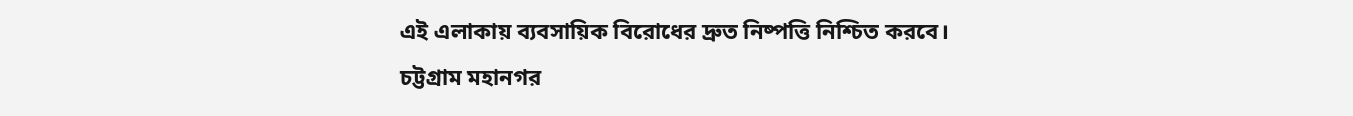এই এলাকায় ব্যবসায়িক বিরোধের দ্রুত নিষ্পত্তি নিশ্চিত করবে।
চট্টগ্রাম মহানগর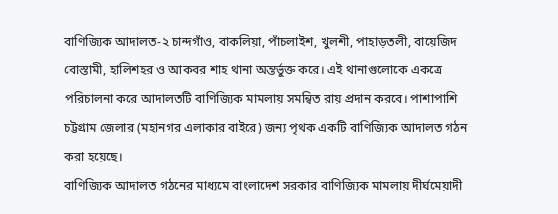বাণিজ্যিক আদালত-২ চান্দগাঁও, বাকলিয়া, পাঁচলাইশ, খুলশী, পাহাড়তলী, বায়েজিদ বোস্তামী, হালিশহর ও আকবর শাহ থানা অন্তর্ভুক্ত করে। এই থানাগুলোকে একত্রে পরিচালনা করে আদালতটি বাণিজ্যিক মামলায় সমন্বিত রায় প্রদান করবে। পাশাপাশি চট্টগ্রাম জেলার (মহানগর এলাকার বাইরে) জন্য পৃথক একটি বাণিজ্যিক আদালত গঠন করা হয়েছে।
বাণিজ্যিক আদালত গঠনের মাধ্যমে বাংলাদেশ সরকার বাণিজ্যিক মামলায় দীর্ঘমেয়াদী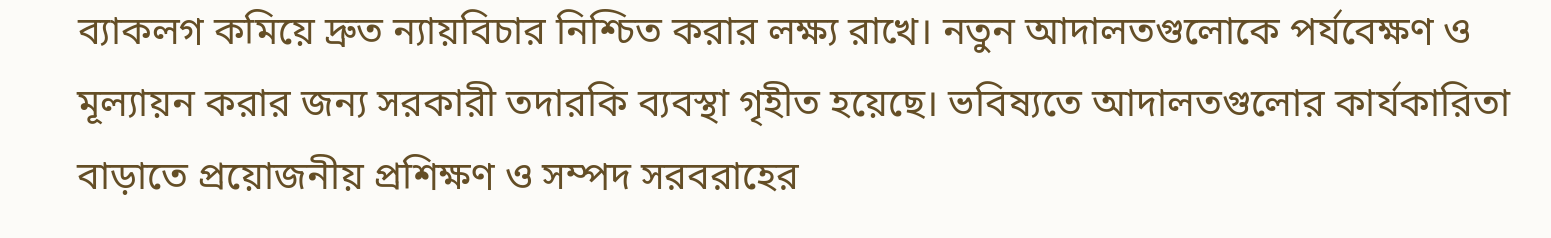ব্যাকলগ কমিয়ে দ্রুত ন্যায়বিচার নিশ্চিত করার লক্ষ্য রাখে। নতুন আদালতগুলোকে পর্যবেক্ষণ ও মূল্যায়ন করার জন্য সরকারী তদারকি ব্যবস্থা গৃহীত হয়েছে। ভবিষ্যতে আদালতগুলোর কার্যকারিতা বাড়াতে প্রয়োজনীয় প্রশিক্ষণ ও সম্পদ সরবরাহের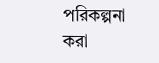পরিকল্পনা করা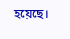হয়েছে।